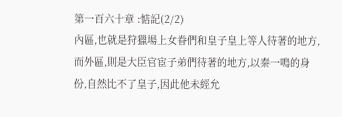第一百六十章 :惦記(2/2)
內區,也就是狩獵場上女眷們和皇子皇上等人待著的地方,而外區,則是大臣官宦子弟們待著的地方,以秦一鳴的身份,自然比不了皇子,因此他未經允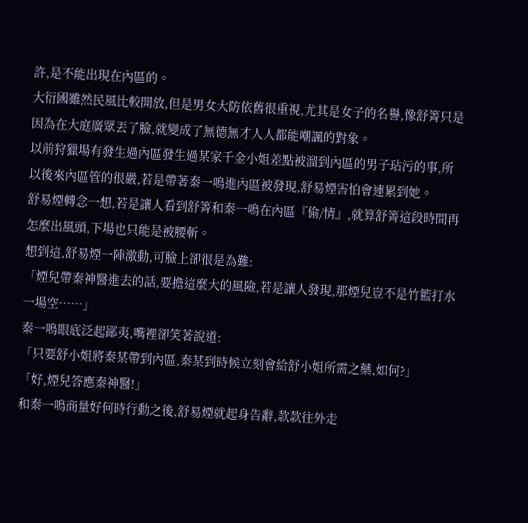許,是不能出現在內區的。
大衍國雖然民風比較開放,但是男女大防依舊很重視,尤其是女子的名譽,像舒箐只是因為在大庭廣眾丟了臉,就變成了無德無才人人都能嘲諷的對象。
以前狩獵場有發生過內區發生過某家千金小姐差點被溜到內區的男子玷污的事,所以後來內區管的很嚴,若是帶著秦一鳴進內區被發現,舒易煙害怕會連累到她。
舒易煙轉念一想,若是讓人看到舒箐和秦一鳴在內區『偷/情』,就算舒箐這段時間再怎麼出風頭,下場也只能是被腰斬。
想到這,舒易煙一陣激動,可臉上卻很是為難:
「煙兒帶秦神醫進去的話,要擔這麼大的風險,若是讓人發現,那煙兒豈不是竹籃打水一場空……」
秦一鳴眼底泛起鄙夷,嘴裡卻笑著說道:
「只要舒小姐將秦某帶到內區,秦某到時候立刻會給舒小姐所需之藥,如何?」
「好,煙兒答應秦神醫!」
和秦一鳴商量好何時行動之後,舒易煙就起身告辭,款款往外走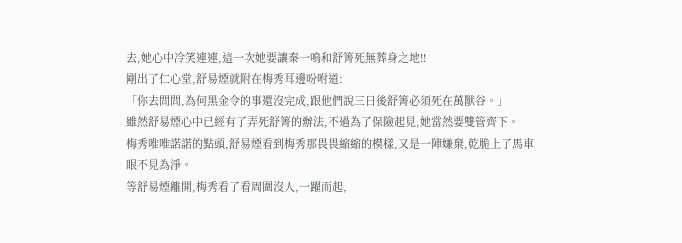去,她心中冷笑連連,這一次她要讓秦一鳴和舒箐死無葬身之地!!
剛出了仁心堂,舒易煙就附在梅秀耳邊吩咐道:
「你去問問,為何黑金令的事還沒完成,跟他們說三日後舒箐必須死在萬獸谷。」
雖然舒易煙心中已經有了弄死舒箐的辦法,不過為了保險起見,她當然要雙管齊下。
梅秀唯唯諾諾的點頭,舒易煙看到梅秀那畏畏縮縮的模樣,又是一陣嫌棄,乾脆上了馬車眼不見為淨。
等舒易煙離開,梅秀看了看周圍沒人,一躍而起,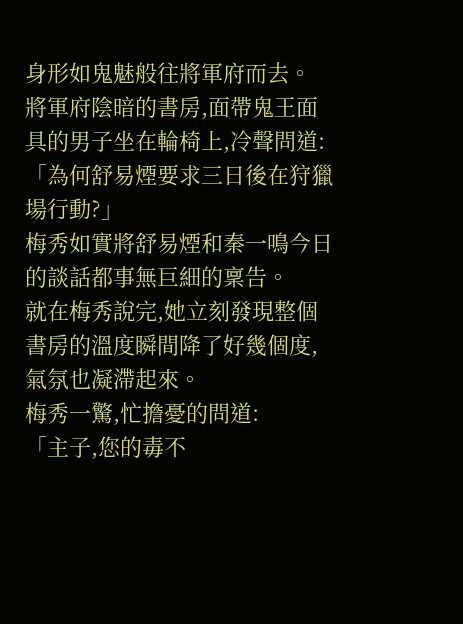身形如鬼魅般往將軍府而去。
將軍府陰暗的書房,面帶鬼王面具的男子坐在輪椅上,冷聲問道:
「為何舒易煙要求三日後在狩獵場行動?」
梅秀如實將舒易煙和秦一鳴今日的談話都事無巨細的稟告。
就在梅秀說完,她立刻發現整個書房的溫度瞬間降了好幾個度,氣氛也凝滯起來。
梅秀一驚,忙擔憂的問道:
「主子,您的毒不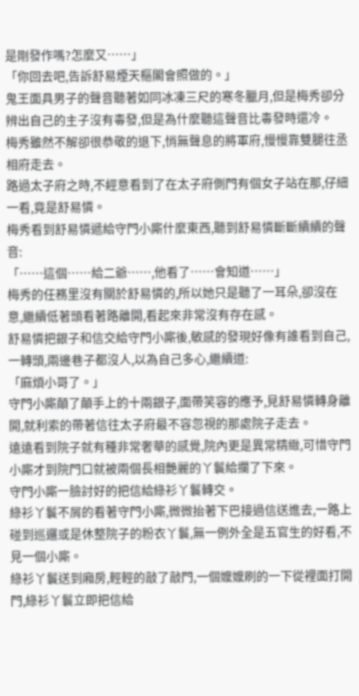是剛發作嗎?怎麼又……」
「你回去吧,告訴舒易煙天樞閣會照做的。」
鬼王面具男子的聲音聽著如同冰凍三尺的寒冬臘月,但是梅秀卻分辨出自己的主子沒有毒發,但是為什麼聽這聲音比毒發時還冷。
梅秀雖然不解卻很恭敬的退下,悄無聲息的將軍府,慢慢靠雙腿往丞相府走去。
路過太子府之時,不經意看到了在太子府側門有個女子站在那,仔細一看,竟是舒易憐。
梅秀看到舒易憐遞給守門小廝什麼東西,聽到舒易憐斷斷續續的聲音:
「……這個……給二爺……,他看了……會知道……」
梅秀的任務里沒有關於舒易憐的,所以她只是聽了一耳朵,卻沒在意,繼續低著頭看著路離開,看起來非常沒有存在感。
舒易憐把銀子和信交給守門小廝後,敏感的發現好像有誰看到自己,一轉頭,兩邊巷子都沒人,以為自己多心,繼續道:
「麻煩小哥了。」
守門小廝顛了顛手上的十兩銀子,面帶笑容的應予,見舒易憐轉身離開,就利索的帶著信往太子府最不容忽視的那處院子走去。
遠遠看到院子就有種非常奢華的感覺,院內更是異常精緻,可惜守門小廝才到院門口就被兩個長相艷麗的丫鬟給攔了下來。
守門小廝一臉討好的把信給綠衫丫鬟轉交。
綠衫丫鬟不屑的看著守門小廝,微微抬著下巴接過信送進去,一路上碰到巡邏或是休整院子的粉衣丫鬟,無一例外全是五官生的好看,不見一個小廝。
綠衫丫鬟送到廂房,輕輕的敲了敲門,一個嬤嬤刷的一下從裡面打開門,綠衫丫鬟立即把信給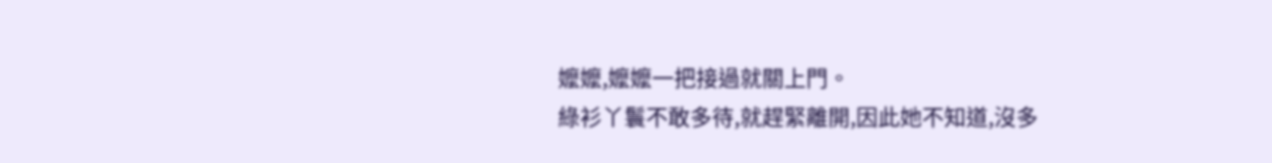嬤嬤,嬤嬤一把接過就關上門。
綠衫丫鬟不敢多待,就趕緊離開,因此她不知道,沒多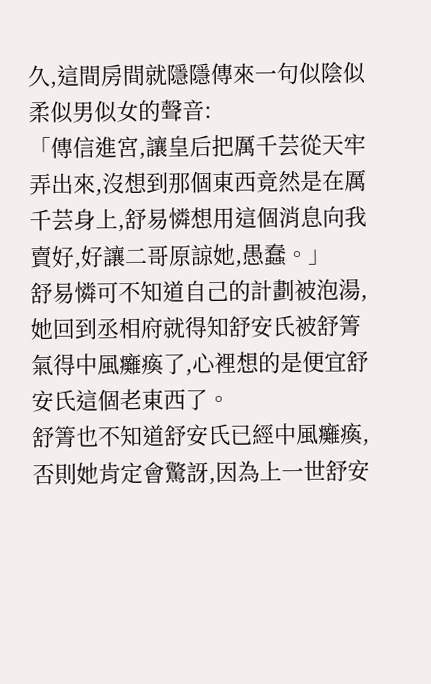久,這間房間就隱隱傳來一句似陰似柔似男似女的聲音:
「傳信進宮,讓皇后把厲千芸從天牢弄出來,沒想到那個東西竟然是在厲千芸身上,舒易憐想用這個消息向我賣好,好讓二哥原諒她,愚蠢。」
舒易憐可不知道自己的計劃被泡湯,她回到丞相府就得知舒安氏被舒箐氣得中風癱瘓了,心裡想的是便宜舒安氏這個老東西了。
舒箐也不知道舒安氏已經中風癱瘓,否則她肯定會驚訝,因為上一世舒安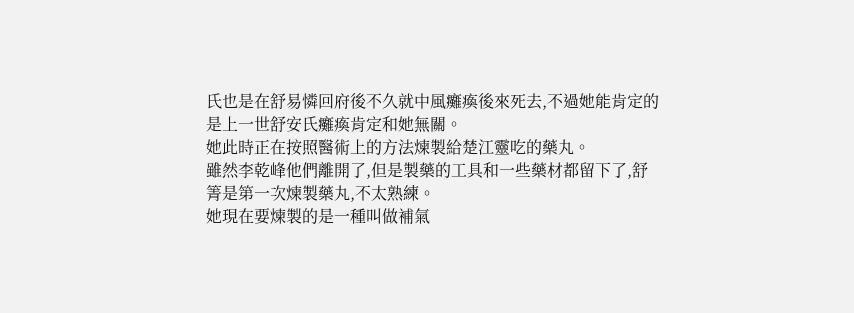氏也是在舒易憐回府後不久就中風癱瘓後來死去,不過她能肯定的是上一世舒安氏癱瘓肯定和她無關。
她此時正在按照醫術上的方法煉製給楚江靈吃的藥丸。
雖然李乾峰他們離開了,但是製藥的工具和一些藥材都留下了,舒箐是第一次煉製藥丸,不太熟練。
她現在要煉製的是一種叫做補氣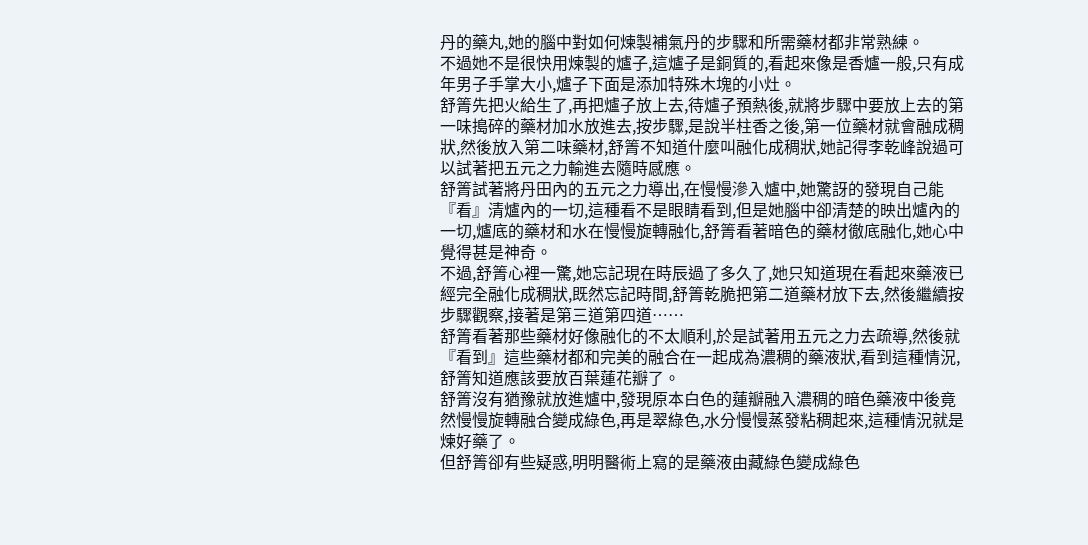丹的藥丸,她的腦中對如何煉製補氣丹的步驟和所需藥材都非常熟練。
不過她不是很快用煉製的爐子,這爐子是銅質的,看起來像是香爐一般,只有成年男子手掌大小,爐子下面是添加特殊木塊的小灶。
舒箐先把火給生了,再把爐子放上去,待爐子預熱後,就將步驟中要放上去的第一味搗碎的藥材加水放進去,按步驟,是說半柱香之後,第一位藥材就會融成稠狀,然後放入第二味藥材,舒箐不知道什麼叫融化成稠狀,她記得李乾峰說過可以試著把五元之力輸進去隨時感應。
舒箐試著將丹田內的五元之力導出,在慢慢滲入爐中,她驚訝的發現自己能『看』清爐內的一切,這種看不是眼睛看到,但是她腦中卻清楚的映出爐內的一切,爐底的藥材和水在慢慢旋轉融化,舒箐看著暗色的藥材徹底融化,她心中覺得甚是神奇。
不過,舒箐心裡一驚,她忘記現在時辰過了多久了,她只知道現在看起來藥液已經完全融化成稠狀,既然忘記時間,舒箐乾脆把第二道藥材放下去,然後繼續按步驟觀察,接著是第三道第四道……
舒箐看著那些藥材好像融化的不太順利,於是試著用五元之力去疏導,然後就『看到』這些藥材都和完美的融合在一起成為濃稠的藥液狀,看到這種情況,舒箐知道應該要放百葉蓮花瓣了。
舒箐沒有猶豫就放進爐中,發現原本白色的蓮瓣融入濃稠的暗色藥液中後竟然慢慢旋轉融合變成綠色,再是翠綠色,水分慢慢蒸發粘稠起來,這種情況就是煉好藥了。
但舒箐卻有些疑惑,明明醫術上寫的是藥液由藏綠色變成綠色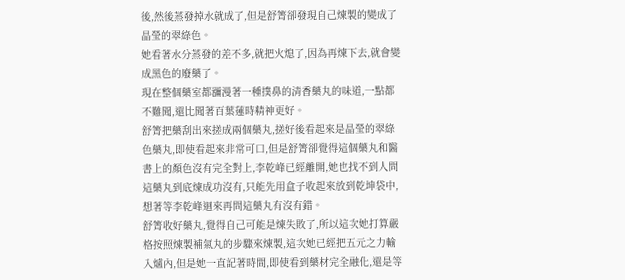後,然後蒸發掉水就成了,但是舒箐卻發現自己煉製的變成了晶瑩的翠綠色。
她看著水分蒸發的差不多,就把火熄了,因為再煉下去,就會變成黑色的廢藥了。
現在整個藥室都瀰漫著一種撲鼻的清香藥丸的味道,一點都不難聞,還比聞著百葉蓮時精神更好。
舒箐把藥刮出來搓成兩個藥丸,搓好後看起來是晶瑩的翠綠色藥丸,即使看起來非常可口,但是舒箐卻覺得這個藥丸和醫書上的顏色沒有完全對上,李乾峰已經離開,她也找不到人問這藥丸到底煉成功沒有,只能先用盒子收起來放到乾坤袋中,想著等李乾峰迴來再問這藥丸有沒有錯。
舒箐收好藥丸,覺得自己可能是煉失敗了,所以這次她打算嚴格按照煉製補氣丸的步驟來煉製,這次她已經把五元之力輸入爐內,但是她一直記著時間,即使看到藥材完全融化,還是等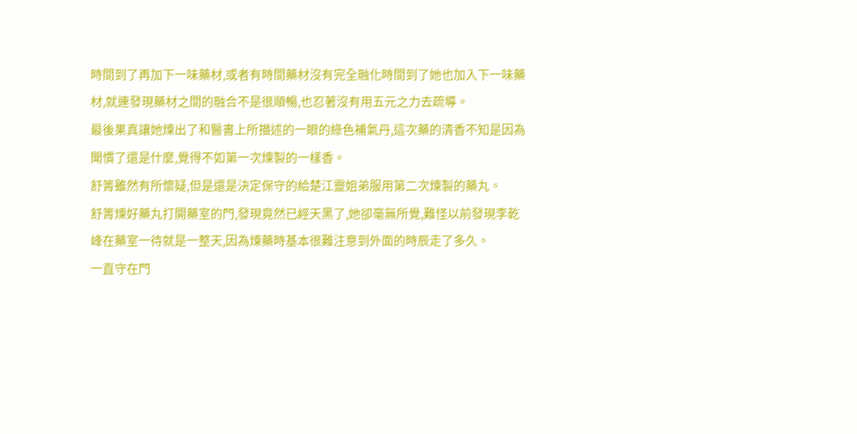時間到了再加下一味藥材,或者有時間藥材沒有完全融化時間到了她也加入下一味藥材,就連發現藥材之間的融合不是很順暢,也忍著沒有用五元之力去疏導。
最後果真讓她煉出了和醫書上所描述的一眼的綠色補氣丹,這次藥的清香不知是因為聞慣了還是什麼,覺得不如第一次煉製的一樣香。
舒箐雖然有所懷疑,但是還是決定保守的給楚江靈姐弟服用第二次煉製的藥丸。
舒箐煉好藥丸打開藥室的門,發現竟然已經天黑了,她卻毫無所覺,難怪以前發現李乾峰在藥室一待就是一整天,因為煉藥時基本很難注意到外面的時辰走了多久。
一直守在門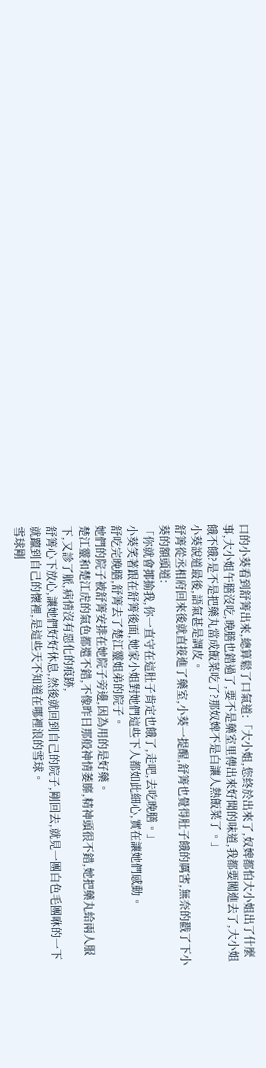口的小葵看到舒箐出來,總算鬆了口氣道:「大小姐,您終於出來了,奴婢都怕大小姐出了什麼事,大小姐午膳沒吃,晚膳也錯過了,要不是藥室里傳出來好聞的味道,我都要闖進去了,大小姐餓不餓?是不是把藥丸當成飯菜吃了?那奴婢不是白讓人熱飯菜了。」
小葵說道最後,語氣甚是調皮。
舒箐從丞相府回來後就直接進了藥室,小葵一提醒,舒箐也覺得肚子餓的厲害,無奈的戳了下小葵的額頭道:
「你就會揶揄我,你一直守在這肚子肯定也餓了,走吧,去吃晚膳。」
小葵笑著跟在舒箐後面,她家小姐對她們這些下人都如此細心,實在讓她們感動。
舒吃完晚膳,舒箐去了楚江靈姐弟的院子。
她們的院子被舒箐安排在她院子旁邊,因為用的是好藥。
楚江靈和楚江虎的氣色都還不錯,不像昨日那般神情萎靡,精神頭很不錯,她把藥丸給兩人服下,又診了脈,病情沒有惡化的痕跡,
舒箐心下放心,讓她們好好休息,然後就回到自己的院子,剛回去,就見一團白色毛團咻的一下就躥到自己的懷裡,是這些天不知道在哪裡浪的雪球。
雪球剛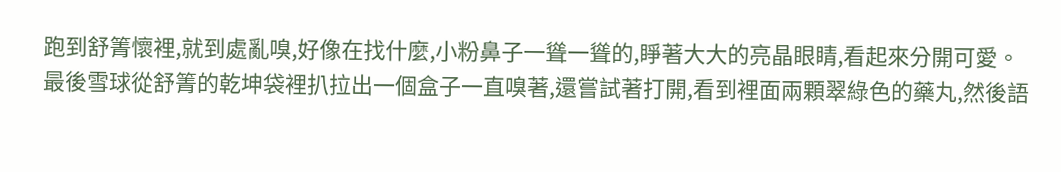跑到舒箐懷裡,就到處亂嗅,好像在找什麼,小粉鼻子一聳一聳的,睜著大大的亮晶眼睛,看起來分開可愛。
最後雪球從舒箐的乾坤袋裡扒拉出一個盒子一直嗅著,還嘗試著打開,看到裡面兩顆翠綠色的藥丸,然後語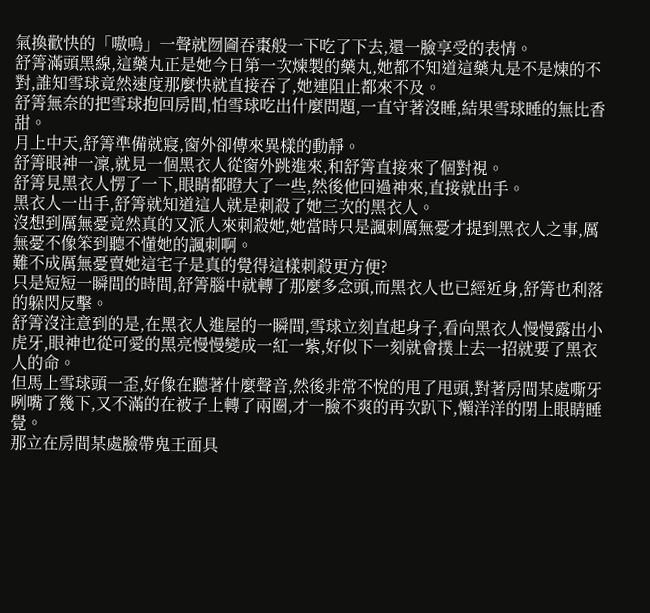氣換歡快的「嗷嗚」一聲就囫圇吞棗般一下吃了下去,還一臉享受的表情。
舒箐滿頭黑線,這藥丸正是她今日第一次煉製的藥丸,她都不知道這藥丸是不是煉的不對,誰知雪球竟然速度那麼快就直接吞了,她連阻止都來不及。
舒箐無奈的把雪球抱回房間,怕雪球吃出什麼問題,一直守著沒睡,結果雪球睡的無比香甜。
月上中天,舒箐準備就寢,窗外卻傳來異樣的動靜。
舒箐眼神一凜,就見一個黑衣人從窗外跳進來,和舒箐直接來了個對視。
舒箐見黑衣人愣了一下,眼睛都瞪大了一些,然後他回過神來,直接就出手。
黑衣人一出手,舒箐就知道這人就是刺殺了她三次的黑衣人。
沒想到厲無憂竟然真的又派人來刺殺她,她當時只是諷刺厲無憂才提到黑衣人之事,厲無憂不像笨到聽不懂她的諷刺啊。
難不成厲無憂賣她這宅子是真的覺得這樣刺殺更方便?
只是短短一瞬間的時間,舒箐腦中就轉了那麼多念頭,而黑衣人也已經近身,舒箐也利落的躲閃反擊。
舒箐沒注意到的是,在黑衣人進屋的一瞬間,雪球立刻直起身子,看向黑衣人慢慢露出小虎牙,眼神也從可愛的黑亮慢慢變成一紅一紫,好似下一刻就會撲上去一招就要了黑衣人的命。
但馬上雪球頭一歪,好像在聽著什麼聲音,然後非常不悅的甩了甩頭,對著房間某處嘶牙咧嘴了幾下,又不滿的在被子上轉了兩圈,才一臉不爽的再次趴下,懶洋洋的閉上眼睛睡覺。
那立在房間某處臉帶鬼王面具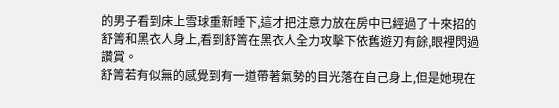的男子看到床上雪球重新睡下,這才把注意力放在房中已經過了十來招的舒箐和黑衣人身上,看到舒箐在黑衣人全力攻擊下依舊遊刃有餘,眼裡閃過讚賞。
舒箐若有似無的感覺到有一道帶著氣勢的目光落在自己身上,但是她現在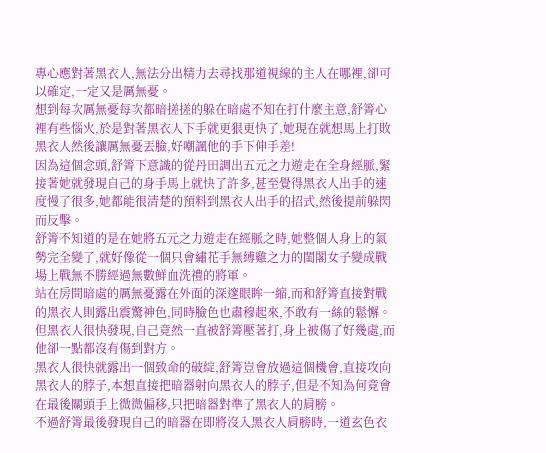專心應對著黑衣人,無法分出精力去尋找那道視線的主人在哪裡,卻可以確定,一定又是厲無憂。
想到每次厲無憂每次都暗搓搓的躲在暗處不知在打什麼主意,舒箐心裡有些惱火,於是對著黑衣人下手就更狠更快了,她現在就想馬上打敗黑衣人然後讓厲無憂丟臉,好嘲諷他的手下伸手差!
因為這個念頭,舒箐下意識的從丹田調出五元之力遊走在全身經脈,緊接著她就發現自己的身手馬上就快了許多,甚至覺得黑衣人出手的速度慢了很多,她都能很清楚的預料到黑衣人出手的招式,然後提前躲閃而反擊。
舒箐不知道的是在她將五元之力遊走在經脈之時,她整個人身上的氣勢完全變了,就好像從一個只會繡花手無縛雞之力的閨閣女子變成戰場上戰無不勝經過無數鮮血洗禮的將軍。
站在房間暗處的厲無憂露在外面的深邃眼眸一縮,而和舒箐直接對戰的黑衣人則露出震驚神色,同時臉色也肅穆起來,不敢有一絲的鬆懈。
但黑衣人很快發現,自己竟然一直被舒箐壓著打,身上被傷了好幾處,而他卻一點都沒有傷到對方。
黑衣人很快就露出一個致命的破綻,舒箐豈會放過這個機會,直接攻向黑衣人的脖子,本想直接把暗器射向黑衣人的脖子,但是不知為何竟會在最後關頭手上微微偏移,只把暗器對準了黑衣人的肩膀。
不過舒箐最後發現自己的暗器在即將沒入黑衣人肩膀時,一道玄色衣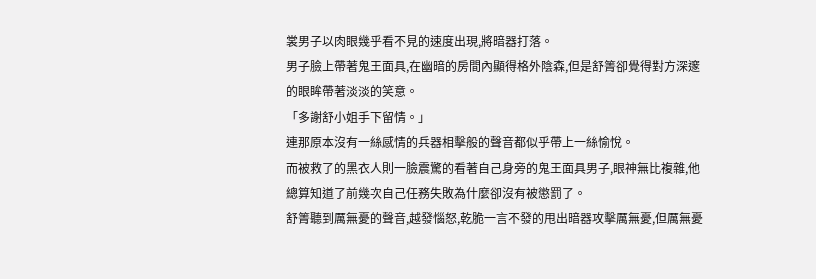裳男子以肉眼幾乎看不見的速度出現,將暗器打落。
男子臉上帶著鬼王面具,在幽暗的房間內顯得格外陰森,但是舒箐卻覺得對方深邃的眼眸帶著淡淡的笑意。
「多謝舒小姐手下留情。」
連那原本沒有一絲感情的兵器相擊般的聲音都似乎帶上一絲愉悅。
而被救了的黑衣人則一臉震驚的看著自己身旁的鬼王面具男子,眼神無比複雜,他總算知道了前幾次自己任務失敗為什麼卻沒有被懲罰了。
舒箐聽到厲無憂的聲音,越發惱怒,乾脆一言不發的甩出暗器攻擊厲無憂,但厲無憂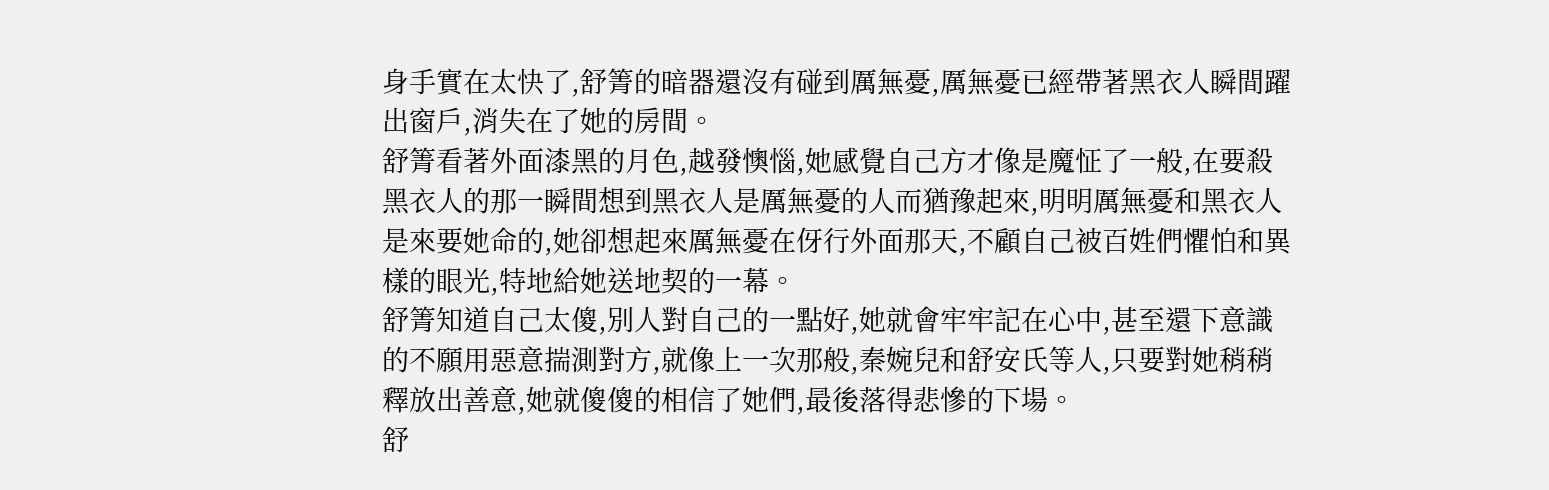身手實在太快了,舒箐的暗器還沒有碰到厲無憂,厲無憂已經帶著黑衣人瞬間躍出窗戶,消失在了她的房間。
舒箐看著外面漆黑的月色,越發懊惱,她感覺自己方才像是魔怔了一般,在要殺黑衣人的那一瞬間想到黑衣人是厲無憂的人而猶豫起來,明明厲無憂和黑衣人是來要她命的,她卻想起來厲無憂在伢行外面那天,不顧自己被百姓們懼怕和異樣的眼光,特地給她送地契的一幕。
舒箐知道自己太傻,別人對自己的一點好,她就會牢牢記在心中,甚至還下意識的不願用惡意揣測對方,就像上一次那般,秦婉兒和舒安氏等人,只要對她稍稍釋放出善意,她就傻傻的相信了她們,最後落得悲慘的下場。
舒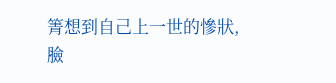箐想到自己上一世的慘狀,臉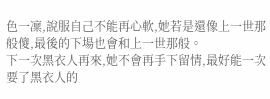色一凜,說服自己不能再心軟,她若是還像上一世那般傻,最後的下場也會和上一世那般。
下一次黑衣人再來,她不會再手下留情,最好能一次要了黑衣人的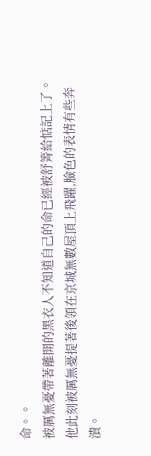命。。
被厲無憂帶著離開的黑衣人不知道自己的命已經被舒箐給惦記上了。
他此刻被厲無憂提著後領在京城無數屋頂上飛躍,臉色的表情有些奔潰。